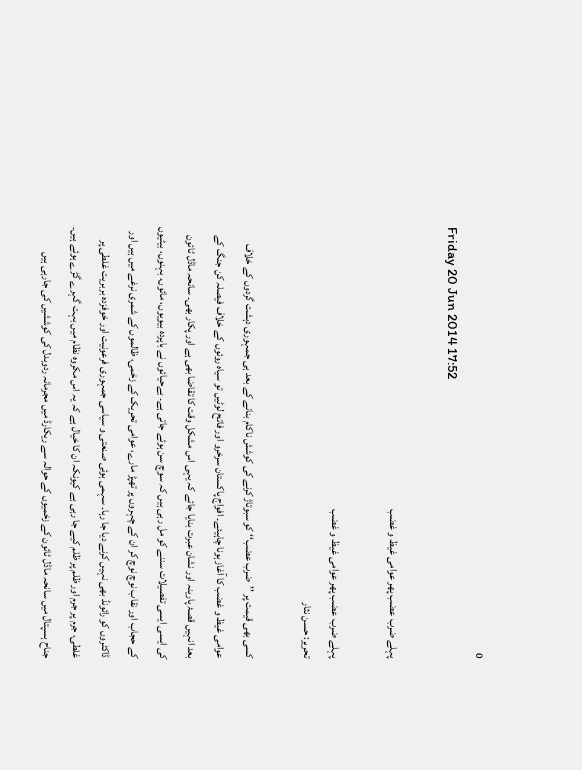0
Friday 20 Jun 2014 17:52

پہلے ضرب عضب پھر عوامی غیظ و غضب

پہلے ضرب عضب پھر عوامی غیظ و غضب
تحریر: حسن نثار

کسی بھی قیمت پر ’’ضرب عضب‘‘ کو سبوتاژ کرنے کی کوشش ناکام بنانے کے بعد ہی جمہوری دہشت گردوں کے خلاف عوامی غیظ و غضب کا آغاز ہونا چاہیئے۔ افواج پاکستان سرخرو اور فاتح لوٹیں تو سیاہ روئوں کے خلاف فیصلہ کن جنگ کے بعد انہیں قصۂ پارینہ اور نشان عبرت بنایا جائے کہ یہی اس مشکل وقت کا تقاضا بھی ہے اور پکار بھی۔ سانحہ ماڈل ٹائون کی ایسی ایسی تفصیلات سننے کو مل رہی ہیں کہ سوچ سن ہوئے جاتی ہے۔ بےحیائوں نے باپردہ بیویوں، مائوں، بہنوں، بیٹیوں کے حجاب اور نقاب نوچ نوچ کر ان کے چہروں پر تھپڑ مارے، عوامی تحریک کے زخمی، ظالموں کے شمری نرغے میں ہیں اور ڈاکٹروں کو رائونڈ بھی نہیں کرنے دیا جا رہا۔ سہمی ہوئی صنعتی و سیاسی جمہوری فرعونیت اور خوفزدہ بربریت غلطی پر غلطی، جرم پر جرم اور ظلم پر ظلم کیے جا رہی ہے کیونکہ ان کا خیال ہے کہ یہ اس مکروہ نظام میں بہت گہرے گڑے ہوئے ہیں۔ جناح ہسپتال میں سانحہ ماڈل ٹائون کے زخمیوں کے حوالہ سے ریکارڈ میں مجرمانہ ردوبدل کی کوششیں کی جارہی ہیں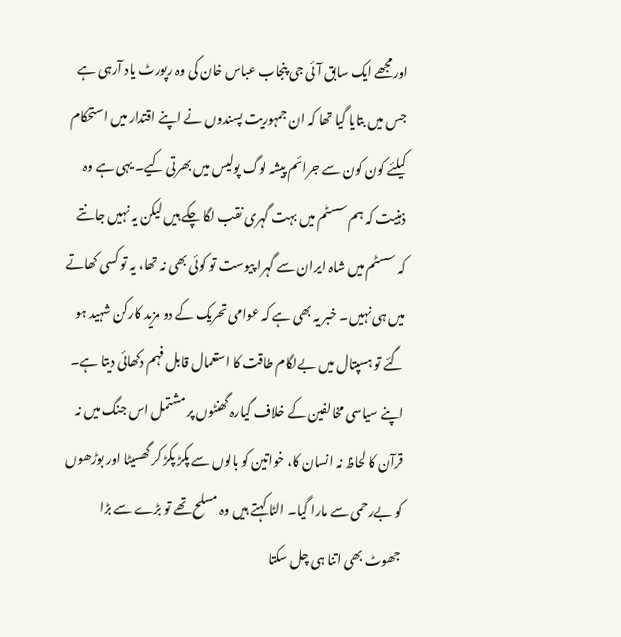اورمجھے ایک سابق آئی جی پنجاب عباس خان کی وہ رپورٹ یاد آرہی ہے جس میں بتایا گیا تھا کہ ان جمہوریت پسندوں نے اپنے اقتدار میں استحکام کیلئے کون کون سے جرائم پیشہ لوگ پولیس میں بھرتی کیے۔ یہی ہے وہ ذہنیت کہ ہم سسٹم میں بہت گہری نقب لگا چکے ہیں لیکن یہ نہیں جانتے کہ سسٹم میں شاہ ایران سے گہرا پیوست تو کوئی بھی نہ تھا، یہ تو کسی کھاتے میں ہی نہیں۔ خبر یہ بھی ہے کہ عوامی تحریک کے دو مزید کارکن شہید ہو گئے تو ہسپتال میں بےلگام طاقت کا استعمال قابل فہم دکھائی دیتا ہے۔ اپنے سیاسی مخالفین کے خلاف گیارہ گھنٹوں پر مشتمل اس جنگ میں نہ قرآن کا لحاظ نہ انسان کا، خواتین کو بالوں سے پکڑ پکڑ کر گھسیٹا اور بوڑھوں کو بےرحمی سے مارا گیا۔ الٹا کہتے ہیں وہ مسلح تھے تو بڑے سے بڑا جھوٹ بھی اتنا ہی چل سکتا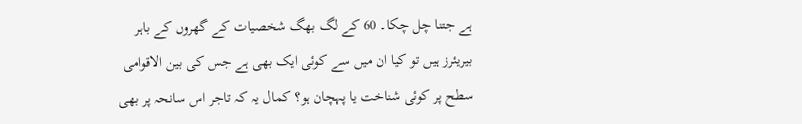ہے جتنا چل چکا۔ 60 کے لگ بھگ شخصیات کے گھروں کے باہر بیریئرز ہیں تو کیا ان میں سے کوئی ایک بھی ہے جس کی بین الاقوامی سطح پر کوئی شناخت یا پہچان ہو؟ کمال یہ کہ تاجر اس سانحہ پر بھی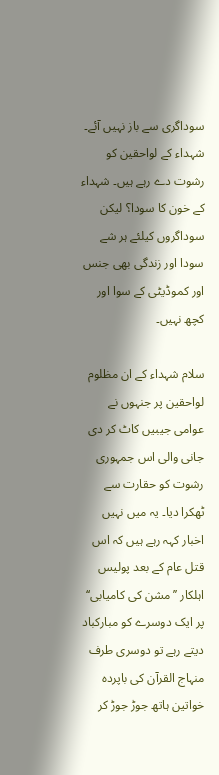سوداگری سے باز نہیں آئے۔ شہداء کے لواحقین کو رشوت دے رہے ہیں۔ شہداء کے خون کا سودا؟ لیکن سوداگروں کیلئے ہر شے سودا اور زندگی بھی جنس اور کموڈیٹی کے سوا اور کچھ نہیں۔

سلام شہداء کے ان مظلوم لواحقین پر جنہوں نے عوامی جیبیں کاٹ کر دی جانی والی اس جمہوری رشوت کو حقارت سے ٹھکرا دیا۔ یہ میں نہیں اخبار کہہ رہے ہیں کہ اس قتل عام کے بعد پولیس اہلکار ’’مشن کی کامیابی‘‘ پر ایک دوسرے کو مبارکباد دیتے رہے تو دوسری طرف منہاج القرآن کی باپردہ خواتین ہاتھ جوڑ جوڑ کر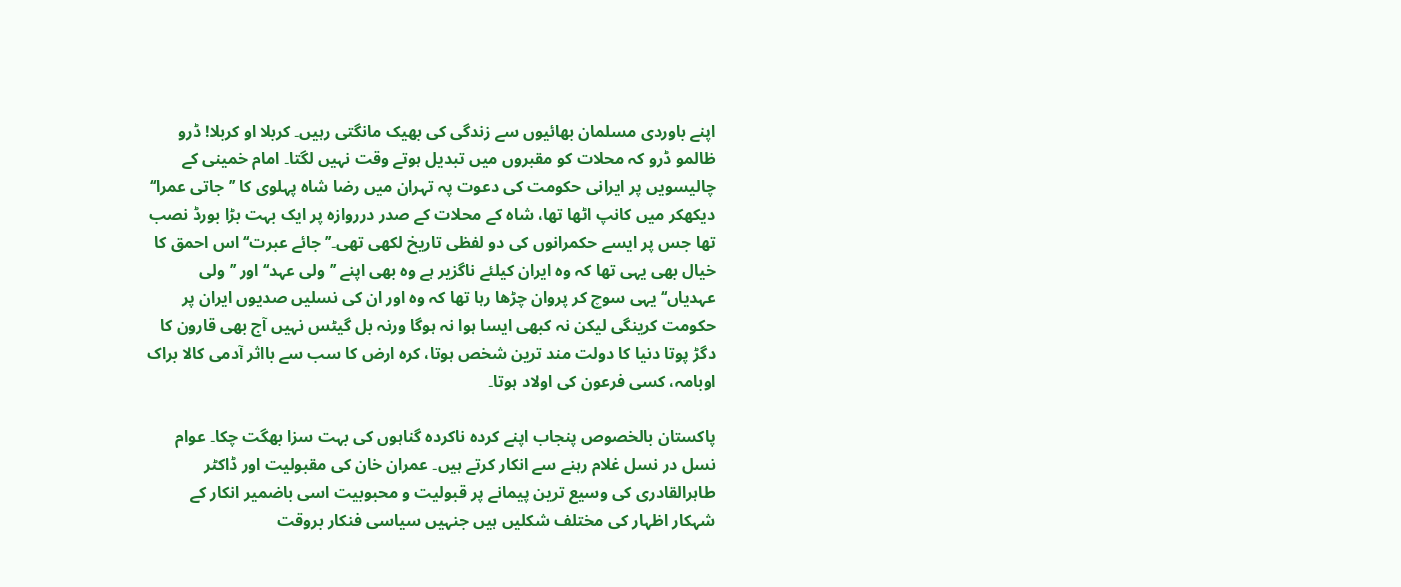اپنے باوردی مسلمان بھائیوں سے زندگی کی بھیک مانگتی رہیں۔ کربلا او کربلا! ڈرو ظالمو ڈرو کہ محلات کو مقبروں میں تبدیل ہوتے وقت نہیں لگتا۔ امام خمینی کے چالیسویں پر ایرانی حکومت کی دعوت پہ تہران میں رضا شاہ پہلوی کا ’’جاتی عمرا‘‘ دیکھکر میں کانپ اٹھا تھا، شاہ کے محلات کے صدر درروازہ پر ایک بہت بڑا بورڈ نصب تھا جس پر ایسے حکمرانوں کی دو لفظی تاریخ لکھی تھی۔’’جائے عبرت‘‘ اس احمق کا خیال بھی یہی تھا کہ وہ ایران کیلئے ناگزیر ہے وہ بھی اپنے ’’ولی عہد‘‘ اور ’’ولی عہدیاں‘‘ یہی سوچ کر پروان چڑھا رہا تھا کہ وہ اور ان کی نسلیں صدیوں ایران پر حکومت کرینگی لیکن نہ کبھی ایسا ہوا نہ ہوگا ورنہ بل گیٹس نہیں آج بھی قارون کا دگڑ پوتا دنیا کا دولت مند ترین شخص ہوتا، کرہ ارض کا سب سے بااثر آدمی کالا براک اوبامہ، کسی فرعون کی اولاد ہوتا۔

پاکستان بالخصوص پنجاب اپنے کردہ ناکردہ گناہوں کی بہت سزا بھگت چکا۔ عوام نسل در نسل غلام رہنے سے انکار کرتے ہیں۔ عمران خان کی مقبولیت اور ڈاکٹر طاہرالقادری کی وسیع ترین پیمانے پر قبولیت و محبوبیت اسی باضمیر انکار کے شہکار اظہار کی مختلف شکلیں ہیں جنہیں سیاسی فنکار بروقت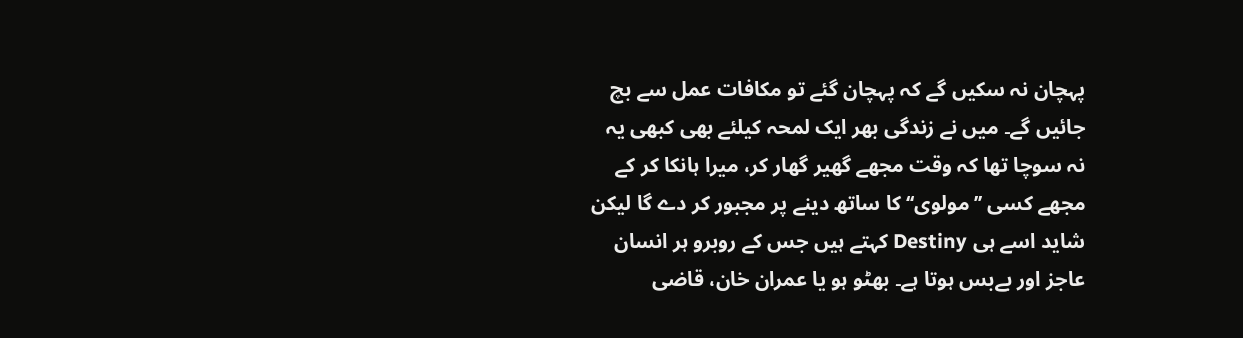پہچان نہ سکیں گے کہ پہچان گئے تو مکافات عمل سے بچ جائیں گے۔ میں نے زندگی بھر ایک لمحہ کیلئے بھی کبھی یہ نہ سوچا تھا کہ وقت مجھے گھیر گھار کر، میرا ہانکا کر کے مجھے کسی ’’مولوی‘‘ کا ساتھ دینے پر مجبور کر دے گا لیکن شاید اسے ہی Destiny کہتے ہیں جس کے روبرو ہر انسان عاجز اور بےبس ہوتا ہے۔ بھٹو ہو یا عمران خان، قاضی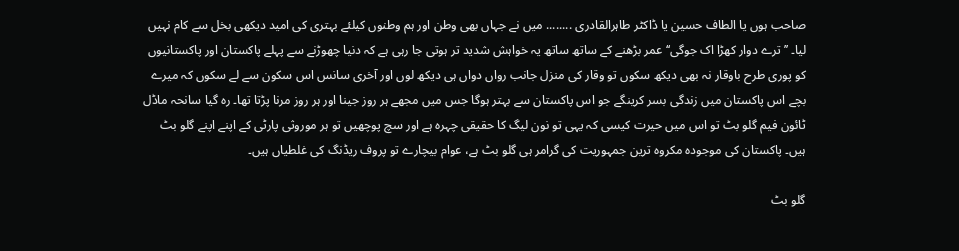صاحب ہوں یا الطاف حسین یا ڈاکٹر طاہرالقادری ........ میں نے جہاں بھی وطن اور ہم وطنوں کیلئے بہتری کی امید دیکھی بخل سے کام نہیں لیا۔ ’’ترے دوار کھڑا اک جوگی‘‘ عمر بڑھنے کے ساتھ ساتھ یہ خواہش شدید تر ہوتی جا رہی ہے کہ دنیا چھوڑنے سے پہلے پاکستان اور پاکستانیوں کو پوری طرح باوقار نہ بھی دیکھ سکوں تو وقار کی منزل جانب رواں دواں ہی دیکھ لوں اور آخری سانس اس سکون سے لے سکوں کہ میرے بچے اس پاکستان میں زندگی بسر کرینگے جو اس پاکستان سے بہتر ہوگا جس میں مجھے ہر روز جینا اور ہر روز مرنا پڑتا تھا۔ رہ گیا سانحہ ماڈل ٹائون فیم گلو بٹ تو اس میں حیرت کیسی کہ یہی تو نون لیگ کا حقیقی چہرہ ہے اور سچ پوچھیں تو ہر موروثی پارٹی کے اپنے اپنے گلو بٹ ہیں۔ پاکستان کی موجودہ مکروہ ترین جمہوریت کی گرامر ہی گلو بٹ ہے، عوام بیچارے تو پروف ریڈنگ کی غلطیاں ہیں۔

گلو بٹ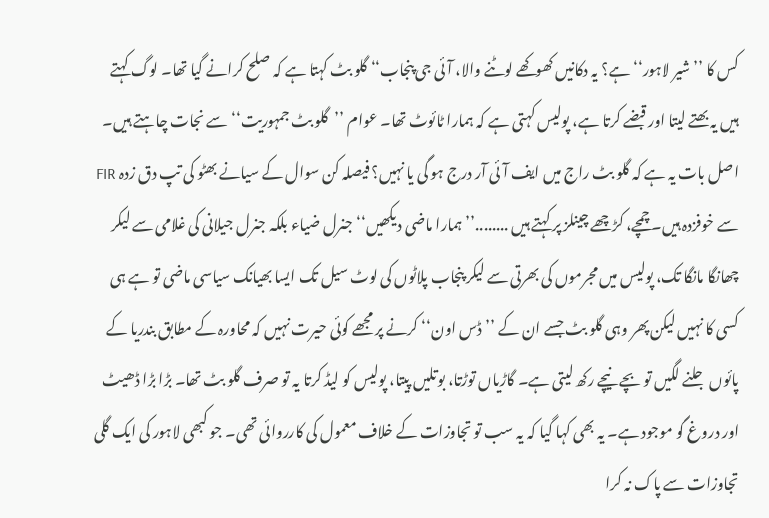کس کا ’’شیر لاہور‘‘ ہے؟ یہ دکانیں کھوکھے لوٹنے والا، آئی جی پنجاب‘‘ گلو بٹ کہتا ہے کہ صلح کرانے گیا تھا۔ لوگ کہتے ہیں یہ بھتے لیتا اور قبضے کرتا ہے، پولیس کہتی ہے کہ ہمارا ٹائوٹ تھا۔ عوام ’’گلو بٹ جمہوریت‘‘ سے نجات چاہتے ہیں۔ اصل بات یہ ہے کہ گلو بٹ راج میں ایف آئی آر درج ہو گی یا نہیں؟ فیصلہ کن سوال کے سیانے بھٹو کی تپ دق زدہ FIR سے خوفزدہ ہیں۔ چمچے، کڑچھے چینلز پر کہتے ہیں ........’’ہمارا ماضی دیکھیں‘‘ جنرل ضیاء بلکہ جنرل جیلانی کی غلامی سے لیکر چھانگا مانگا تک، پولیس میں مجرموں کی بھرتی سے لیکر پنجاب پلاٹوں کی لوٹ سیل تک ایسا بھیانک سیاسی ماضی تو ہے ہی کسی کا نہیں لیکن پھر وہی گلو بٹ جسے ان کے ’’ڈس اون‘‘ کرنے پر مجھے کوئی حیرت نہیں کہ محاورہ کے مطابق بندریا کے پائوں جلنے لگیں تو بچے نیچے رکھ لیتی ہے۔ گاڑیاں توڑتا، بوتلیں پیتا، پولیس کو لیڈ کرتا یہ تو صرف گلو بٹ تھا۔ بڑا بڑا ڈھیٹ اور دروغ گو موجود ہے۔ یہ بھی کہا گیا کہ یہ سب تو تجاوزات کے خلاف معمول کی کارروائی تھی۔ جو کبھی لاہور کی ایک گلی تجاوزات سے پاک نہ کرا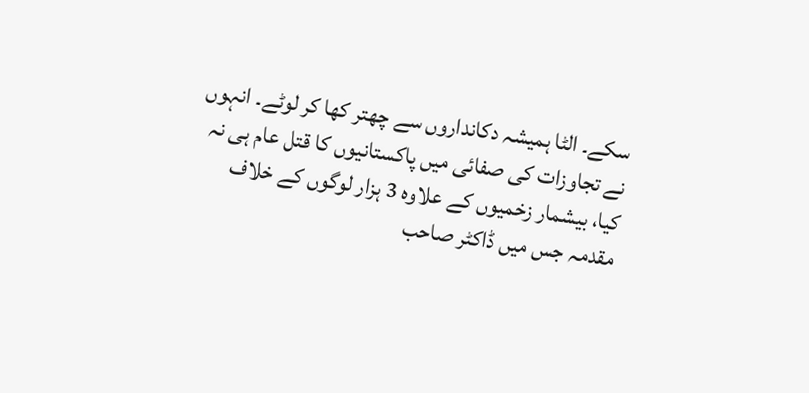سکے۔ الٹا ہمیشہ دکانداروں سے چھتر کھا کر لوٹے۔ انہوں نے تجاوزات کی صفائی میں پاکستانیوں کا قتل عام ہی نہ کیا، بیشمار زخمیوں کے علاوہ 3 ہزار لوگوں کے خلاف مقدمہ جس میں ڈاکٹر صاحب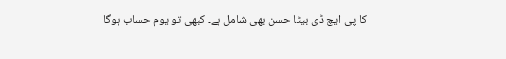کا پی ایچ ڈی بیٹا حسن بھی شامل ہے۔ کبھی تو یوم حساب ہوگا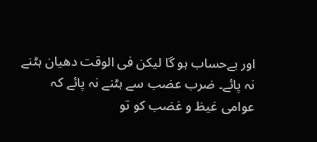اور بےحساب ہو گا لیکن فی الوقت دھیان ہٹنے نہ پائے۔ ضرب عضب سے ہٹنے نہ پائے کہ عوامی غیظ و غضب کو تو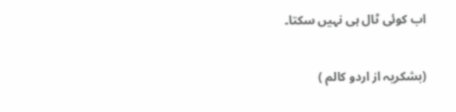اب کوئی ٹال ہی نہیں سکتا۔

(بشکریہ از اردو کالم )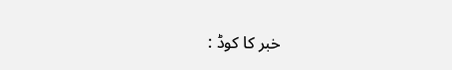خبر کا کوڈ :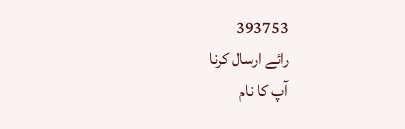393753
رائے ارسال کرنا
آپ کا نام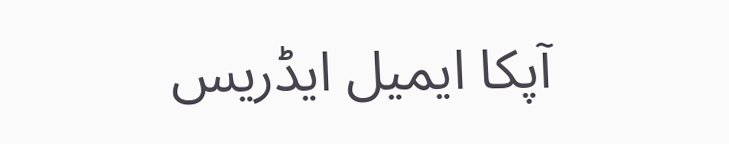آپکا ایمیل ایڈریس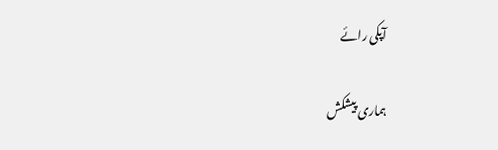آپکی رائے

ہماری پیشکش